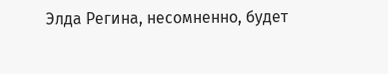Элда Регина, несомненно, будет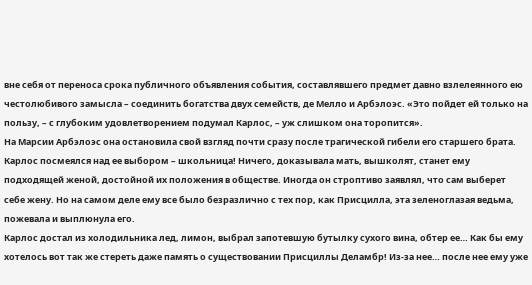вне себя от переноса срока публичного объявления события, составлявшего предмет давно взлелеянного ею честолюбивого замысла – соединить богатства двух семейств, де Мелло и Арбэлоэс. «Это пойдет ей только на пользу, – с глубоким удовлетворением подумал Карлос, – уж слишком она торопится».
На Марсии Арбэлоэс она остановила свой взгляд почти сразу после трагической гибели его старшего брата. Карлос посмеялся над ее выбором – школьница! Ничего, доказывала мать, вышколят, станет ему подходящей женой, достойной их положения в обществе. Иногда он строптиво заявлял, что сам выберет себе жену. Но на самом деле ему все было безразлично с тех пор, как Присцилла, эта зеленоглазая ведьма, пожевала и выплюнула его.
Карлос достал из холодильника лед, лимон, выбрал запотевшую бутылку сухого вина, обтер ее… Как бы ему хотелось вот так же стереть даже память о существовании Присциллы Деламбр! Из-за нее… после нее ему уже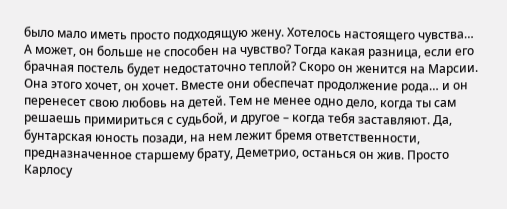было мало иметь просто подходящую жену. Хотелось настоящего чувства…
А может, он больше не способен на чувство? Тогда какая разница, если его брачная постель будет недостаточно теплой? Скоро он женится на Марсии. Она этого хочет, он хочет. Вместе они обеспечат продолжение рода… и он перенесет свою любовь на детей. Тем не менее одно дело, когда ты сам решаешь примириться с судьбой, и другое – когда тебя заставляют. Да, бунтарская юность позади, на нем лежит бремя ответственности, предназначенное старшему брату, Деметрио, останься он жив. Просто Карлосу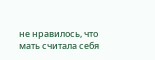не нравилось, что мать считала себя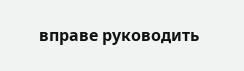вправе руководить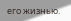его жизнью.